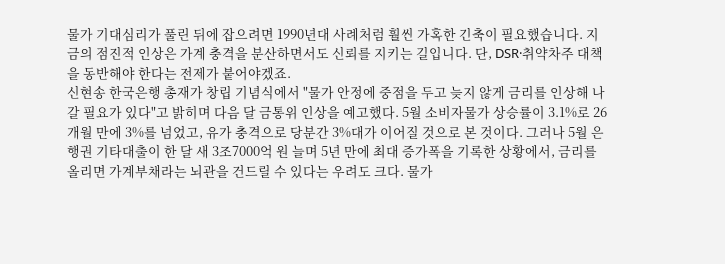물가 기대심리가 풀린 뒤에 잡으려면 1990년대 사례처럼 훨씬 가혹한 긴축이 필요했습니다. 지금의 점진적 인상은 가계 충격을 분산하면서도 신뢰를 지키는 길입니다. 단, DSR·취약차주 대책을 동반해야 한다는 전제가 붙어야겠죠.
신현송 한국은행 총재가 창립 기념식에서 "물가 안정에 중점을 두고 늦지 않게 금리를 인상해 나갈 필요가 있다"고 밝히며 다음 달 금통위 인상을 예고했다. 5월 소비자물가 상승률이 3.1%로 26개월 만에 3%를 넘었고, 유가 충격으로 당분간 3%대가 이어질 것으로 본 것이다. 그러나 5월 은행권 기타대출이 한 달 새 3조7000억 원 늘며 5년 만에 최대 증가폭을 기록한 상황에서, 금리를 올리면 가계부채라는 뇌관을 건드릴 수 있다는 우려도 크다. 물가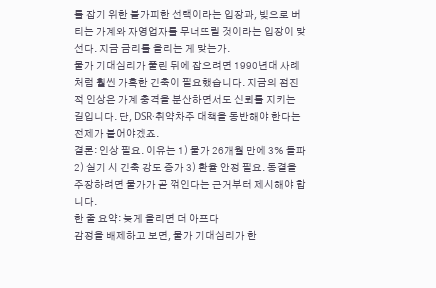를 잡기 위한 불가피한 선택이라는 입장과, 빚으로 버티는 가계와 자영업자를 무너뜨릴 것이라는 입장이 맞선다. 지금 금리를 올리는 게 맞는가.
물가 기대심리가 풀린 뒤에 잡으려면 1990년대 사례처럼 훨씬 가혹한 긴축이 필요했습니다. 지금의 점진적 인상은 가계 충격을 분산하면서도 신뢰를 지키는 길입니다. 단, DSR·취약차주 대책을 동반해야 한다는 전제가 붙어야겠죠.
결론: 인상 필요. 이유는 1) 물가 26개월 만에 3% 돌파 2) 실기 시 긴축 강도 증가 3) 환율 안정 필요. 동결을 주장하려면 물가가 곧 꺾인다는 근거부터 제시해야 합니다.
한 줄 요약: 늦게 올리면 더 아프다
감정을 배제하고 보면, 물가 기대심리가 한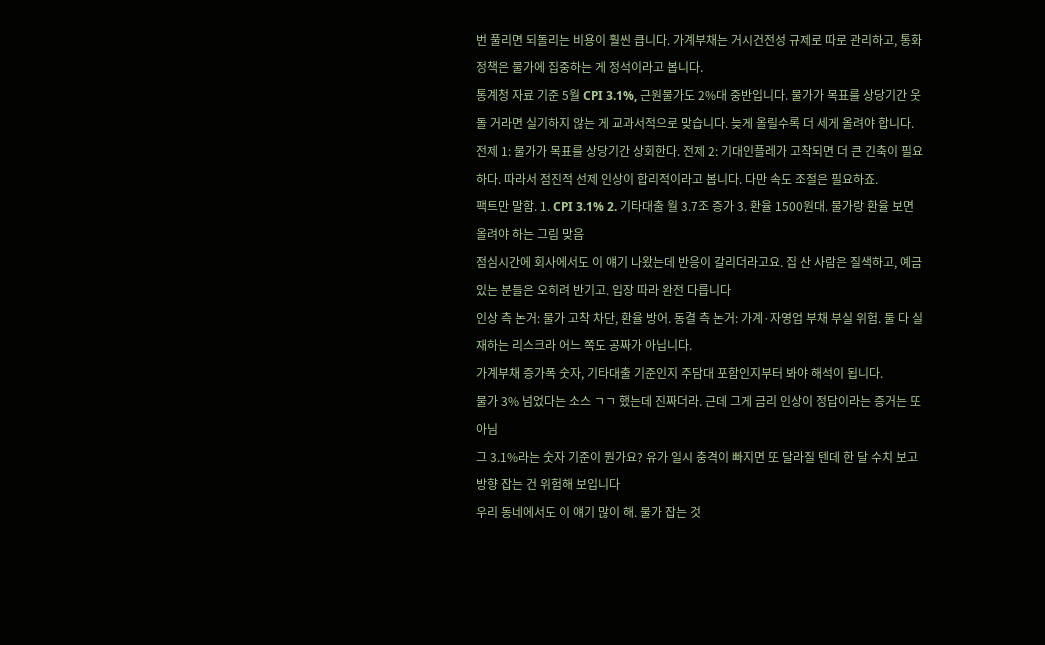번 풀리면 되돌리는 비용이 훨씬 큽니다. 가계부채는 거시건전성 규제로 따로 관리하고, 통화정책은 물가에 집중하는 게 정석이라고 봅니다.
통계청 자료 기준 5월 CPI 3.1%, 근원물가도 2%대 중반입니다. 물가가 목표를 상당기간 웃돌 거라면 실기하지 않는 게 교과서적으로 맞습니다. 늦게 올릴수록 더 세게 올려야 합니다.
전제 1: 물가가 목표를 상당기간 상회한다. 전제 2: 기대인플레가 고착되면 더 큰 긴축이 필요하다. 따라서 점진적 선제 인상이 합리적이라고 봅니다. 다만 속도 조절은 필요하죠.
팩트만 말함. 1. CPI 3.1% 2. 기타대출 월 3.7조 증가 3. 환율 1500원대. 물가랑 환율 보면 올려야 하는 그림 맞음
점심시간에 회사에서도 이 얘기 나왔는데 반응이 갈리더라고요. 집 산 사람은 질색하고, 예금 있는 분들은 오히려 반기고. 입장 따라 완전 다릅니다
인상 측 논거: 물가 고착 차단, 환율 방어. 동결 측 논거: 가계·자영업 부채 부실 위험. 둘 다 실재하는 리스크라 어느 쪽도 공짜가 아닙니다.
가계부채 증가폭 숫자, 기타대출 기준인지 주담대 포함인지부터 봐야 해석이 됩니다.
물가 3% 넘었다는 소스 ㄱㄱ 했는데 진짜더라. 근데 그게 금리 인상이 정답이라는 증거는 또 아님
그 3.1%라는 숫자 기준이 뭔가요? 유가 일시 충격이 빠지면 또 달라질 텐데 한 달 수치 보고 방향 잡는 건 위험해 보입니다
우리 동네에서도 이 얘기 많이 해. 물가 잡는 것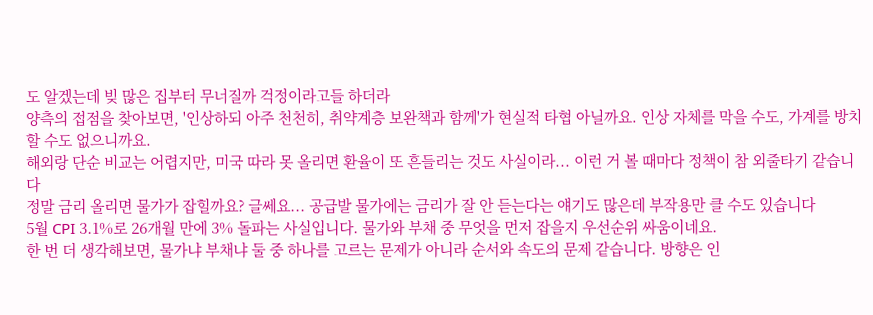도 알겠는데 빚 많은 집부터 무너질까 걱정이라고들 하더라
양측의 접점을 찾아보면, '인상하되 아주 천천히, 취약계층 보완책과 함께'가 현실적 타협 아닐까요. 인상 자체를 막을 수도, 가계를 방치할 수도 없으니까요.
해외랑 단순 비교는 어렵지만, 미국 따라 못 올리면 환율이 또 흔들리는 것도 사실이라... 이런 거 볼 때마다 정책이 참 외줄타기 같습니다
정말 금리 올리면 물가가 잡힐까요? 글쎄요... 공급발 물가에는 금리가 잘 안 듣는다는 얘기도 많은데 부작용만 클 수도 있습니다
5월 CPI 3.1%로 26개월 만에 3% 돌파는 사실입니다. 물가와 부채 중 무엇을 먼저 잡을지 우선순위 싸움이네요.
한 번 더 생각해보면, 물가냐 부채냐 둘 중 하나를 고르는 문제가 아니라 순서와 속도의 문제 같습니다. 방향은 인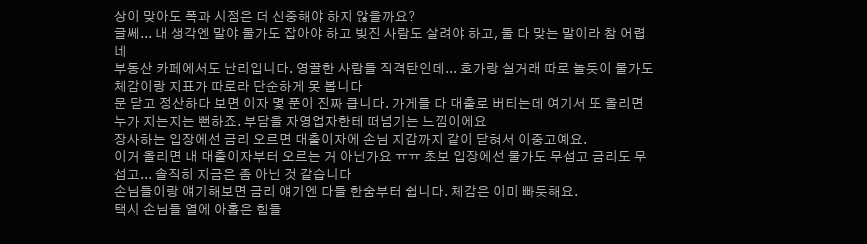상이 맞아도 폭과 시점은 더 신중해야 하지 않을까요?
글쎄... 내 생각엔 말야 물가도 잡아야 하고 빚진 사람도 살려야 하고, 둘 다 맞는 말이라 참 어렵네
부동산 카페에서도 난리입니다. 영끌한 사람들 직격탄인데... 호가랑 실거래 따로 놀듯이 물가도 체감이랑 지표가 따로라 단순하게 못 봅니다
문 닫고 정산하다 보면 이자 몇 푼이 진짜 큽니다. 가게들 다 대출로 버티는데 여기서 또 올리면 누가 지는지는 뻔하죠. 부담을 자영업자한테 떠넘기는 느낌이에요
장사하는 입장에선 금리 오르면 대출이자에 손님 지갑까지 같이 닫혀서 이중고예요.
이거 올리면 내 대출이자부터 오르는 거 아닌가요 ㅠㅠ 초보 입장에선 물가도 무섭고 금리도 무섭고... 솔직히 지금은 좀 아닌 것 같습니다
손님들이랑 얘기해보면 금리 얘기엔 다들 한숨부터 쉽니다. 체감은 이미 빠듯해요.
택시 손님들 열에 아홉은 힘들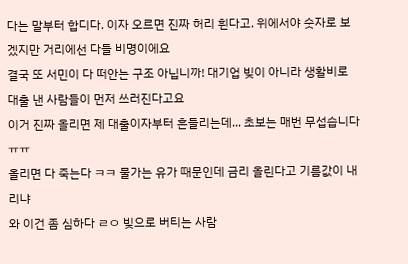다는 말부터 합디다. 이자 오르면 진짜 허리 휜다고. 위에서야 숫자로 보겠지만 거리에선 다들 비명이에요
결국 또 서민이 다 떠안는 구조 아닙니까! 대기업 빚이 아니라 생활비로 대출 낸 사람들이 먼저 쓰러진다고요
이거 진짜 올리면 제 대출이자부터 흔들리는데... 초보는 매번 무섭습니다 ㅠㅠ
올리면 다 죽는다 ㅋㅋ 물가는 유가 때문인데 금리 올린다고 기름값이 내리냐
와 이건 좀 심하다 ㄹㅇ 빚으로 버티는 사람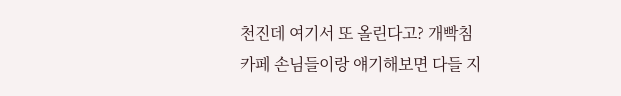천진데 여기서 또 올린다고? 개빡침
카페 손님들이랑 얘기해보면 다들 지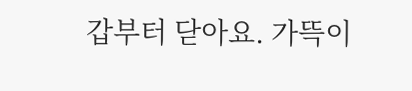갑부터 닫아요. 가뜩이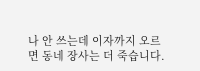나 안 쓰는데 이자까지 오르면 동네 장사는 더 죽습니다.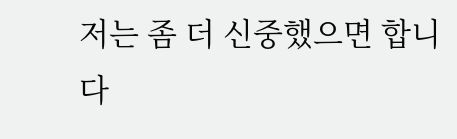저는 좀 더 신중했으면 합니다